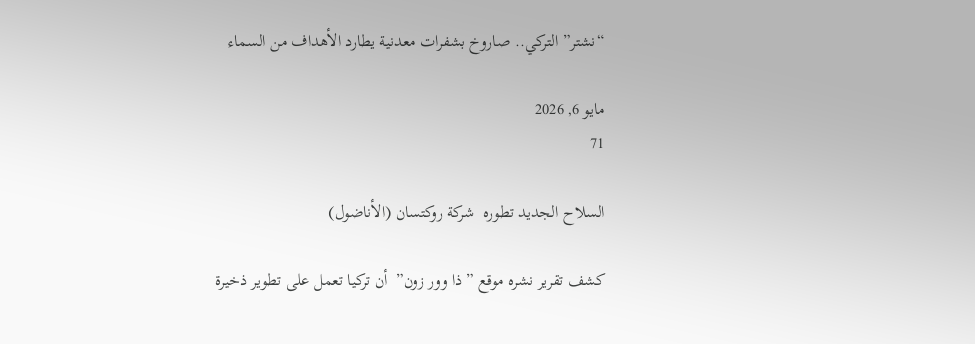“نشتر” التركي.. صاروخ بشفرات معدنية يطارد الأهداف من السماء

مايو 6, 2026
71

السلاح الجديد تطوره  شركة روكتسان (الأناضول)

كشف تقرير نشره موقع ” ذا وور زون”  أن تركيا تعمل على تطوير ذخيرة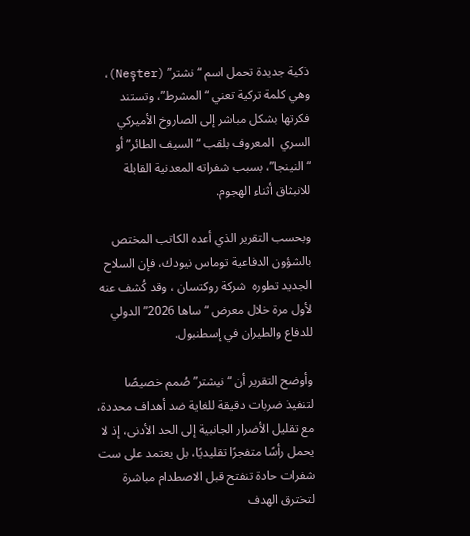ذكية جديدة تحمل اسم “نشتر” (Neşter)، وهي كلمة تركية تعني “المشرط”، وتستند فكرتها بشكل مباشر إلى الصاروخ الأميركي السري  المعروف بلقب “السيف الطائر” أو “النينجا”، بسبب شفراته المعدنية القابلة للانبثاق أثناء الهجوم.

وبحسب التقرير الذي أعده الكاتب المختص بالشؤون الدفاعية توماس نيودك، فإن السلاح الجديد تطوره  شركة روكتسان ، وقد كُشف عنه لأول مرة خلال معرض “ساها 2026” الدولي للدفاع والطيران في إسطنبول.

وأوضح التقرير أن “نيشتر” صُمم خصيصًا لتنفيذ ضربات دقيقة للغاية ضد أهداف محددة، مع تقليل الأضرار الجانبية إلى الحد الأدنى، إذ لا يحمل رأسًا متفجرًا تقليديًا، بل يعتمد على ست شفرات حادة تنفتح قبل الاصطدام مباشرة لتخترق الهدف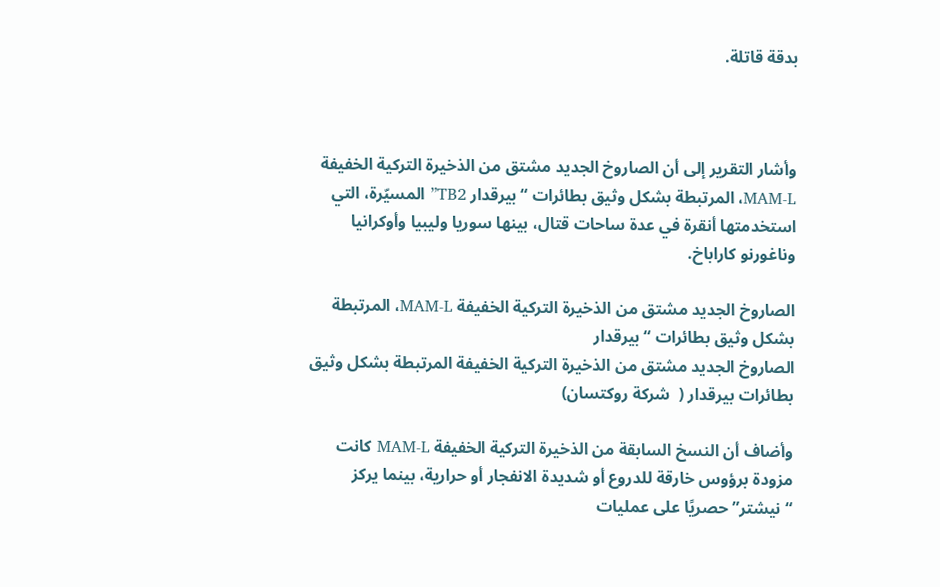بدقة قاتلة.



وأشار التقرير إلى أن الصاروخ الجديد مشتق من الذخيرة التركية الخفيفة MAM-L، المرتبطة بشكل وثيق بطائرات “بيرقدار TB2” المسيّرة، التي استخدمتها أنقرة في عدة ساحات قتال، بينها سوريا وليبيا وأوكرانيا وناغورنو كاراباخ.

الصاروخ الجديد مشتق من الذخيرة التركية الخفيفة MAM-L، المرتبطة بشكل وثيق بطائرات “بيرقدار
الصاروخ الجديد مشتق من الذخيرة التركية الخفيفة المرتبطة بشكل وثيق بطائرات بيرقدار (  شركة روكتسان)

وأضاف أن النسخ السابقة من الذخيرة التركية الخفيفة MAM-L كانت مزودة برؤوس خارقة للدروع أو شديدة الانفجار أو حرارية، بينما يركز “نيشتر” حصريًا على عمليات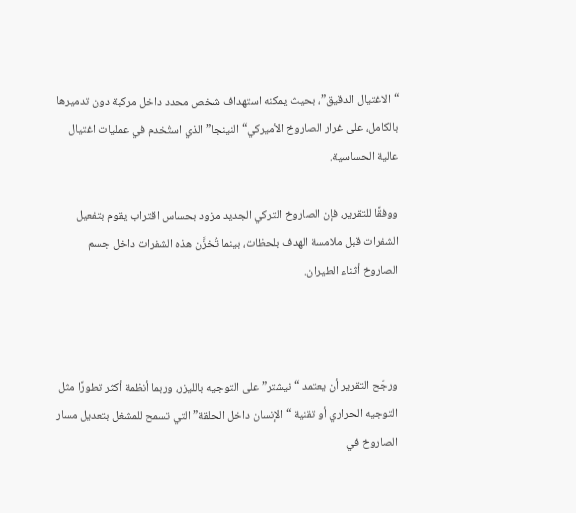“الاغتيال الدقيق”، بحيث يمكنه استهداف شخص محدد داخل مركبة دون تدميرها بالكامل، على غرار الصاروخ الأميركي“النينجا” الذي استُخدم في عمليات اغتيال عالية الحساسية.

ووفقًا للتقرير، فإن الصاروخ التركي الجديد مزود بحساس اقتراب يقوم بتفعيل الشفرات قبل ملامسة الهدف بلحظات، بينما تُخزَّن هذه الشفرات داخل جسم الصاروخ أثناء الطيران.



ورجّح التقرير أن يعتمد “نيشتر” على التوجيه بالليزر، وربما أنظمة أكثر تطورًا مثل التوجيه الحراري أو تقنية “الإنسان داخل الحلقة” التي تسمح للمشغل بتعديل مسار الصاروخ في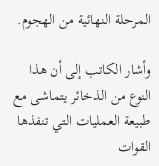المرحلة النهائية من الهجوم.

وأشار الكاتب إلى أن هذا النوع من الذخائر يتماشى مع طبيعة العمليات التي تنفذها القوات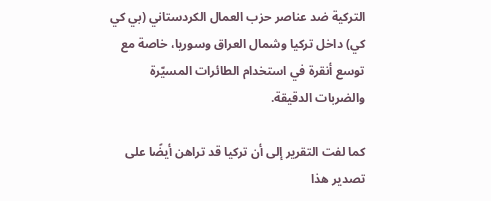التركية ضد عناصر حزب العمال الكردستاني (بي كي كي) داخل تركيا وشمال العراق وسوريا، خاصة مع توسع أنقرة في استخدام الطائرات المسيّرة والضربات الدقيقة.

كما لفت التقرير إلى أن تركيا قد تراهن أيضًا على تصدير هذا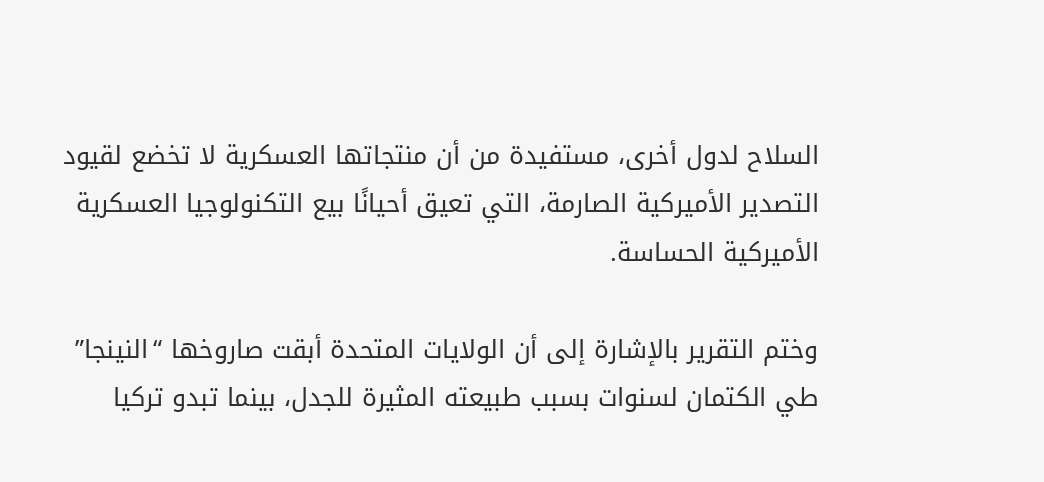السلاح لدول أخرى، مستفيدة من أن منتجاتها العسكرية لا تخضع لقيود التصدير الأميركية الصارمة، التي تعيق أحيانًا بيع التكنولوجيا العسكرية الأميركية الحساسة.

وختم التقرير بالإشارة إلى أن الولايات المتحدة أبقت صاروخها “النينجا” طي الكتمان لسنوات بسبب طبيعته المثيرة للجدل، بينما تبدو تركيا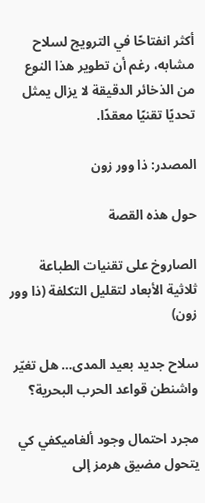أكثر انفتاحًا في الترويج لسلاح مشابه، رغم أن تطوير هذا النوع من الذخائر الدقيقة لا يزال يمثل تحديًا تقنيًا معقدًا.

المصدر: ذا وور زون

حول هذه القصة

الصاروخ على تقنيات الطباعة ثلاثية الأبعاد لتقليل التكلفة (ذا وور زون)

سلاح جديد بعيد المدى… هل تغيّر واشنطن قواعد الحرب البحرية؟

مجرد احتمال وجود ألغاميكفي كي يتحول مضيق هرمز إلى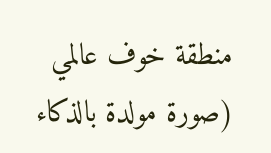منطقة خوف عالمي (صورة مولدة بالذكاء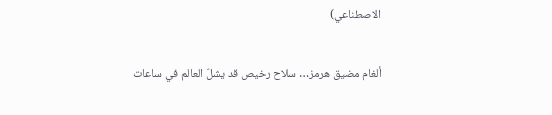الاصطناعي)

ألغام مضيق هرمز… سلاح رخيص قد يشلّ العالم في ساعات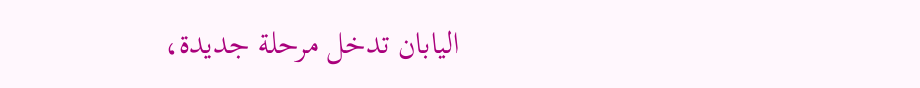اليابان تدخل مرحلة جديدة،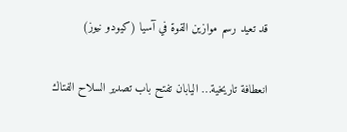قد تعيد رسم موازين القوة في آسيا (كيودو نيوز)

انعطافة تاريخية… اليابان تفتح باب تصدير السلاح الفتاك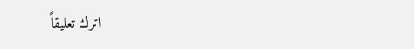اترك تعليقاً